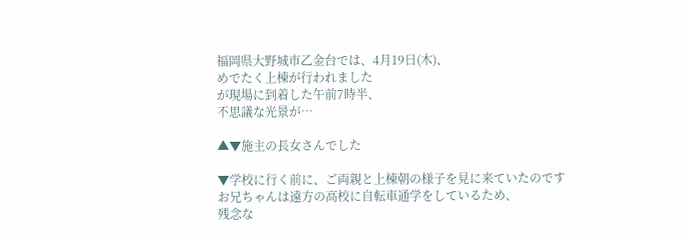福岡県大野城市乙金台では、4月19日(木)、
めでたく上棟が行われました
が現場に到着した午前7時半、
不思議な光景が…

▲▼施主の長女さんでした

▼学校に行く前に、ご両親と上棟朝の様子を見に来ていたのです
お兄ちゃんは遠方の高校に自転車通学をしているため、
残念な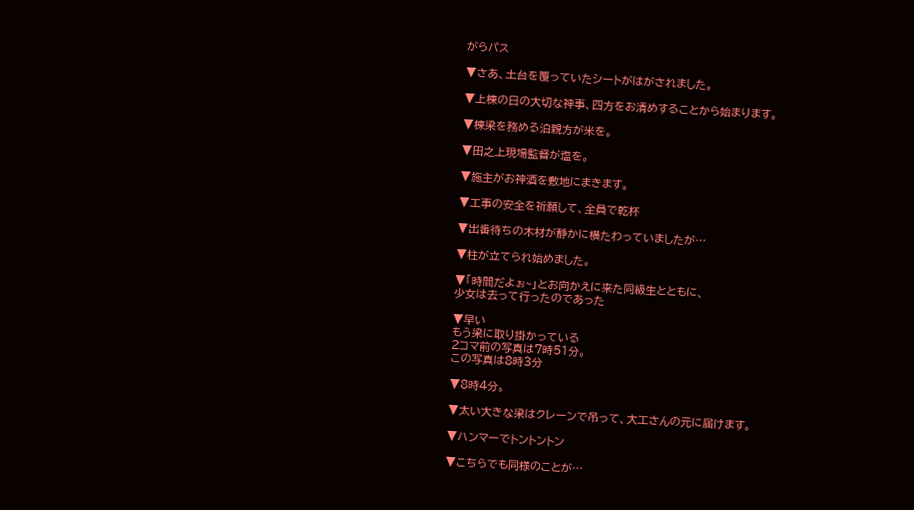がらパス

▼さあ、土台を覆っていたシートがはがされました。

▼上棟の日の大切な神事、四方をお清めすることから始まります。

▼棟梁を務める泊親方が米を。

▼田之上現場監督が塩を。

▼施主がお神酒を敷地にまきます。

▼工事の安全を祈願して、全員で乾杯

▼出番待ちの木材が静かに横たわっていましたが…

▼柱が立てられ始めました。

▼「時間だよぉ~」とお向かえに来た同級生とともに、
少女は去って行ったのであった

▼早い
もう梁に取り掛かっている
2コマ前の写真は7時51分。
この写真は8時3分

▼8時4分。

▼太い大きな梁はクレーンで吊って、大工さんの元に届けます。

▼ハンマーでトントントン

▼こちらでも同様のことが…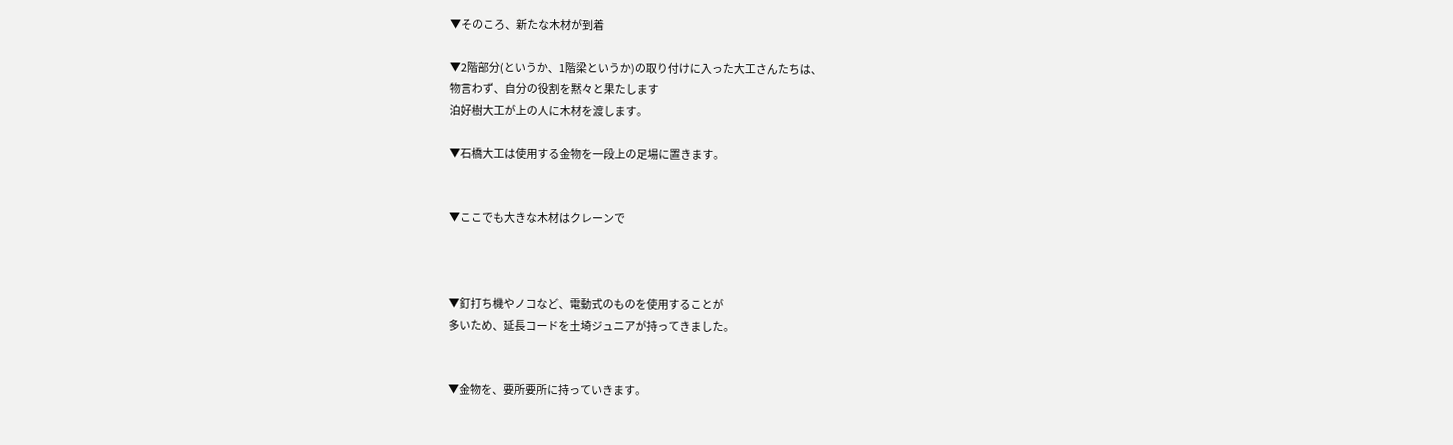▼そのころ、新たな木材が到着

▼2階部分(というか、1階梁というか)の取り付けに入った大工さんたちは、
物言わず、自分の役割を黙々と果たします
泊好樹大工が上の人に木材を渡します。

▼石橋大工は使用する金物を一段上の足場に置きます。


▼ここでも大きな木材はクレーンで



▼釘打ち機やノコなど、電動式のものを使用することが
多いため、延長コードを土埼ジュニアが持ってきました。


▼金物を、要所要所に持っていきます。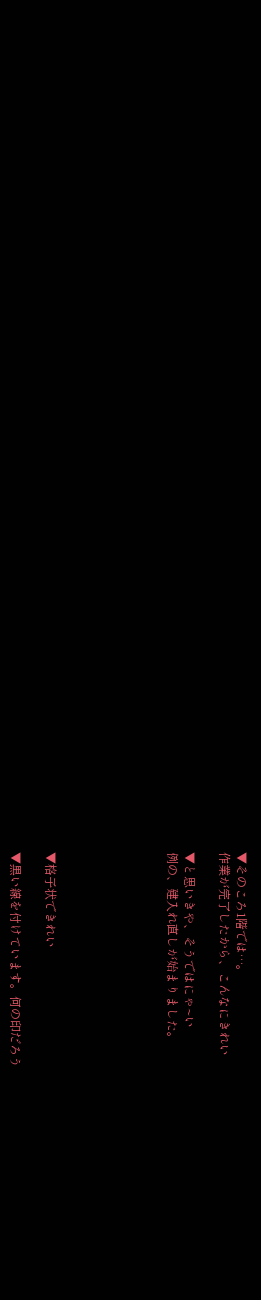▼そのころ1階では…。
作業が完了したから、こんなにきれい

▼と思いきや、そうではにゃ~い
例の、建入れ直しが始まりました。






▼格子状できれい

▼黒い線を付けています。何の印だろう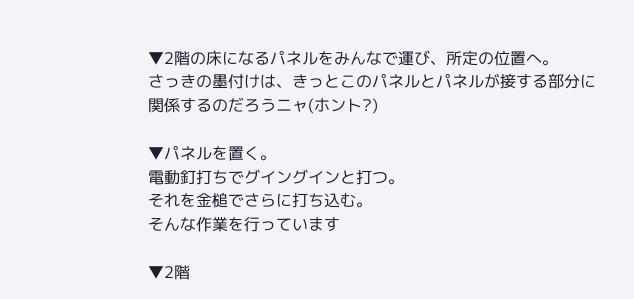▼2階の床になるパネルをみんなで運び、所定の位置へ。
さっきの墨付けは、きっとこのパネルとパネルが接する部分に
関係するのだろうニャ(ホント?)

▼パネルを置く。
電動釘打ちでグイングインと打つ。
それを金槌でさらに打ち込む。
そんな作業を行っています

▼2階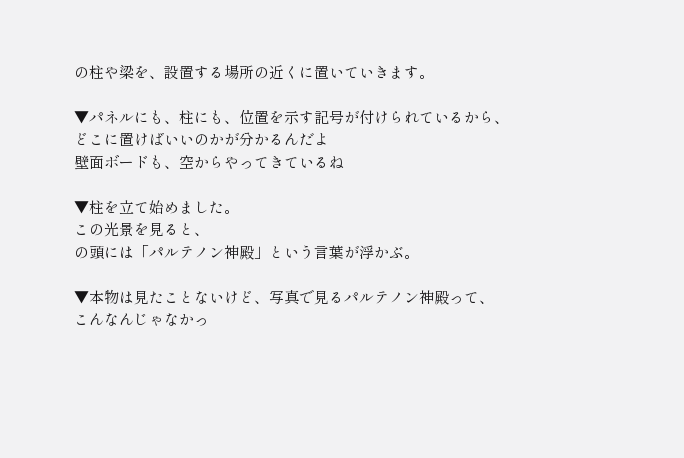の柱や梁を、設置する場所の近くに置いていきます。

▼パネルにも、柱にも、位置を示す記号が付けられているから、
どこに置けばいいのかが分かるんだよ
壁面ボードも、空からやってきているね

▼柱を立て始めました。
この光景を見ると、
の頭には「パルテノン神殿」という言葉が浮かぶ。

▼本物は見たことないけど、写真で見るパルテノン神殿って、
こんなんじゃなかっ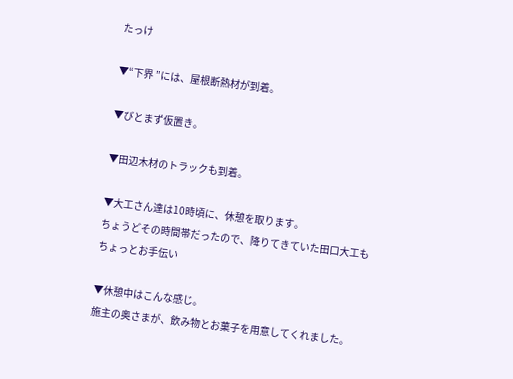たっけ

▼“下界 ”には、屋根断熱材が到着。

▼びとまず仮置き。

▼田辺木材のトラックも到着。

▼大工さん達は10時頃に、休憩を取ります。
ちょうどその時間帯だったので、降りてきていた田口大工も
ちょっとお手伝い

▼休憩中はこんな感じ。
施主の奥さまが、飲み物とお菓子を用意してくれました。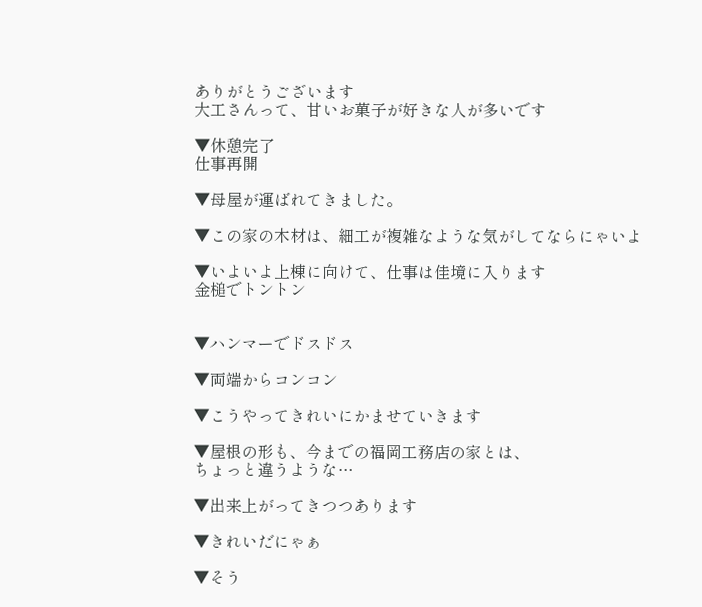ありがとうございます
大工さんって、甘いお菓子が好きな人が多いです

▼休憩完了
仕事再開

▼母屋が運ばれてきました。

▼この家の木材は、細工が複雑なような気がしてならにゃいよ

▼いよいよ上棟に向けて、仕事は佳境に入ります
金槌でトントン


▼ハンマーでドスドス

▼両端からコンコン

▼こうやってきれいにかませていきます

▼屋根の形も、今までの福岡工務店の家とは、
ちょっと違うような…

▼出来上がってきつつあります

▼きれいだにゃぁ

▼そう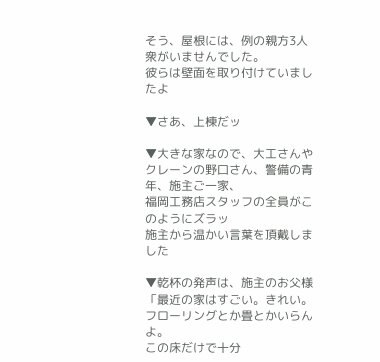そう、屋根には、例の親方3人衆がいませんでした。
彼らは壁面を取り付けていましたよ

▼さあ、上棟だッ

▼大きな家なので、大工さんやクレーンの野口さん、警備の青年、施主ご一家、
福岡工務店スタッフの全員がこのようにズラッ
施主から温かい言葉を頂戴しました

▼乾杯の発声は、施主のお父様
「最近の家はすごい。きれい。フローリングとか畳とかいらんよ。
この床だけで十分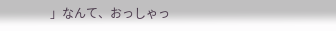」なんて、おっしゃっ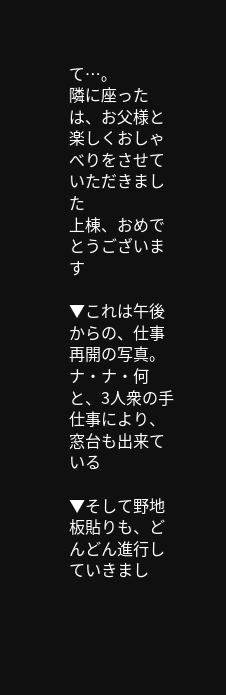て…。
隣に座った
は、お父様と楽しくおしゃべりをさせていただきました
上棟、おめでとうございます

▼これは午後からの、仕事再開の写真。
ナ・ナ・何と、3人衆の手仕事により、窓台も出来ている

▼そして野地板貼りも、どんどん進行していきまし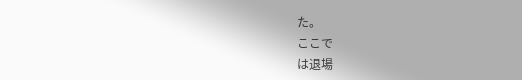た。
ここで
は退場